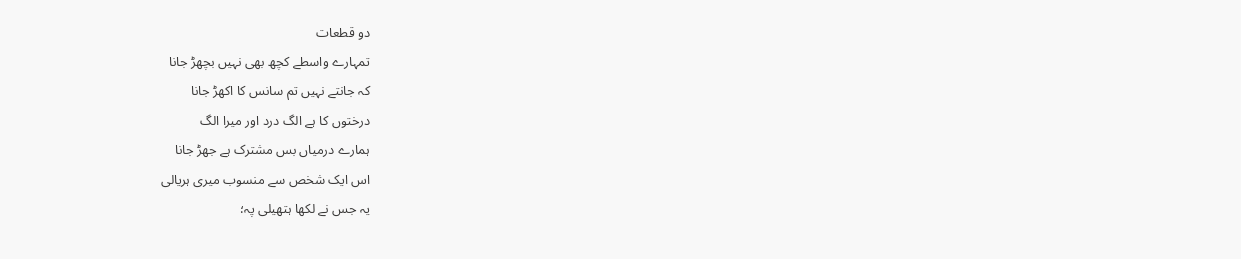دو قطعات
تمہارے واسطے کچھ بھی نہیں بچھڑ جانا
کہ جانتے نہیں تم سانس کا اکھڑ جانا
درختوں کا ہے الگ درد اور میرا الگ
ہمارے درمیاں بس مشترک ہے جھڑ جانا
اس ایک شخص سے منسوب میری ہریالی
یہ جس نے لکھا ہتھیلی پہ؛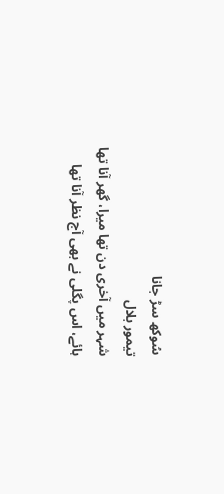سُوکھ سڑ جانا
تیمور بلال
شہر میں آخری دن تھا میرا، گھر آنا تھا
ہائے، اس پگلی نے بھی آج نظر آنا تھا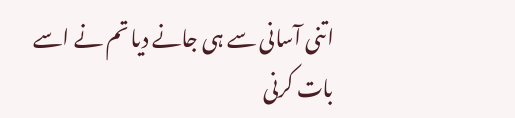اتنی آسانی سے ہی جانے دیا تم نے اسے
بات کرنی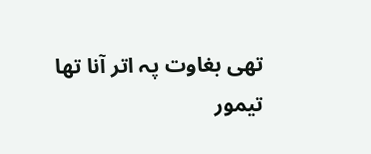تھی بغاوت پہ اتر آنا تھا
تیمور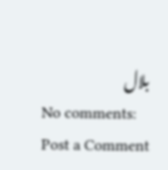بلال
No comments:
Post a Comment